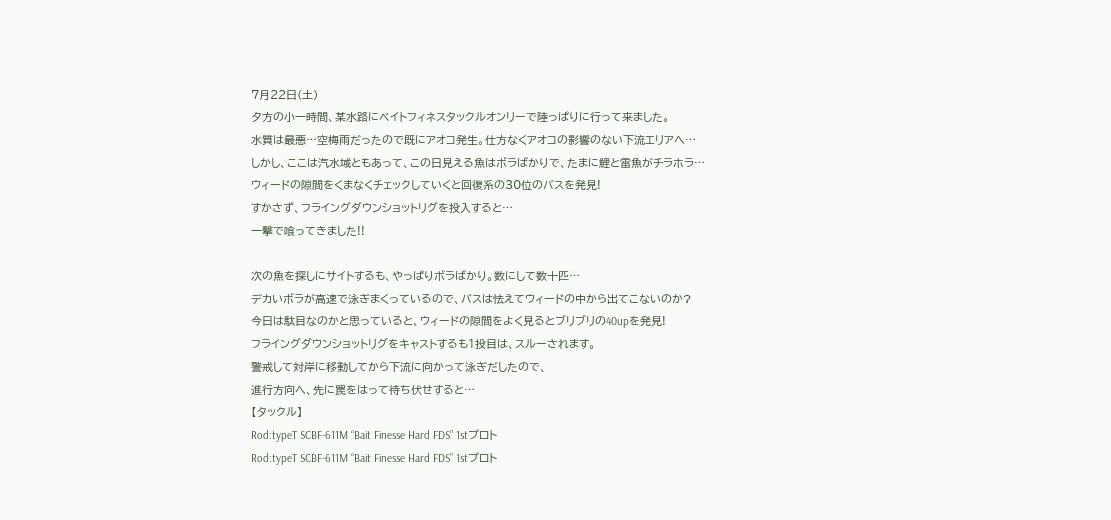7月22日(土)
夕方の小一時間、某水路にベイトフィネスタックルオンリーで陸っぱりに行って来ました。
水質は最悪…空梅雨だったので既にアオコ発生。仕方なくアオコの影響のない下流エリアへ…
しかし、ここは汽水域ともあって、この日見える魚はボラばかりで、たまに鯉と雷魚がチラホラ…
ウィードの隙間をくまなくチェックしていくと回復系の30位のバスを発見!
すかさず、フライングダウンショットリグを投入すると…
一撃で喰ってきました!!

次の魚を探しにサイトするも、やっぱりボラばかり。数にして数十匹…
デカいボラが高速で泳ぎまくっているので、バスは怯えてウィードの中から出てこないのか?
今日は駄目なのかと思っていると、ウィードの隙間をよく見るとブリブリの40upを発見!
フライングダウンショットリグをキャストするも1投目は、スルーされます。
警戒して対岸に移動してから下流に向かって泳ぎだしたので、
進行方向へ、先に罠をはって待ち伏せすると…
【タックル】
Rod:typeT SCBF-611M “Bait Finesse Hard FDS” 1stプロト
Rod:typeT SCBF-611M “Bait Finesse Hard FDS” 1stプロト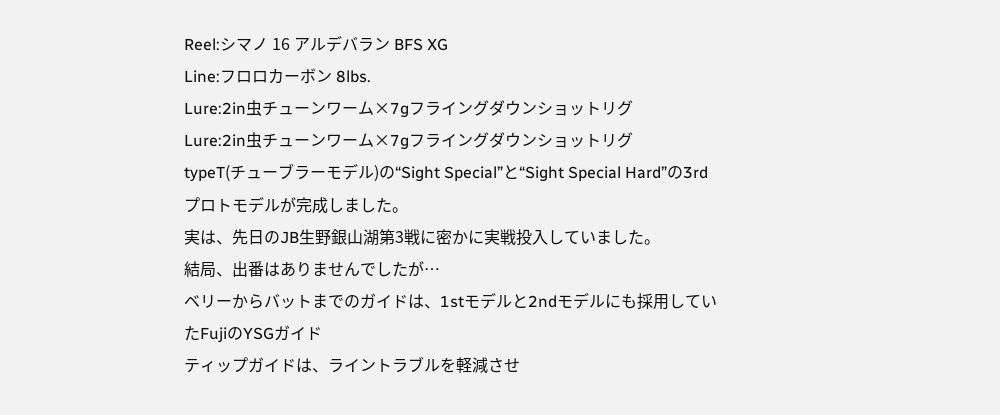Reel:シマノ 16 アルデバラン BFS XG
Line:フロロカーボン 8lbs.
Lure:2in虫チューンワーム×7gフライングダウンショットリグ
Lure:2in虫チューンワーム×7gフライングダウンショットリグ
typeT(チューブラーモデル)の“Sight Special”と“Sight Special Hard”の3rdプロトモデルが完成しました。
実は、先日のJB生野銀山湖第3戦に密かに実戦投入していました。
結局、出番はありませんでしたが…
ベリーからバットまでのガイドは、1stモデルと2ndモデルにも採用していたFujiのYSGガイド
ティップガイドは、ライントラブルを軽減させ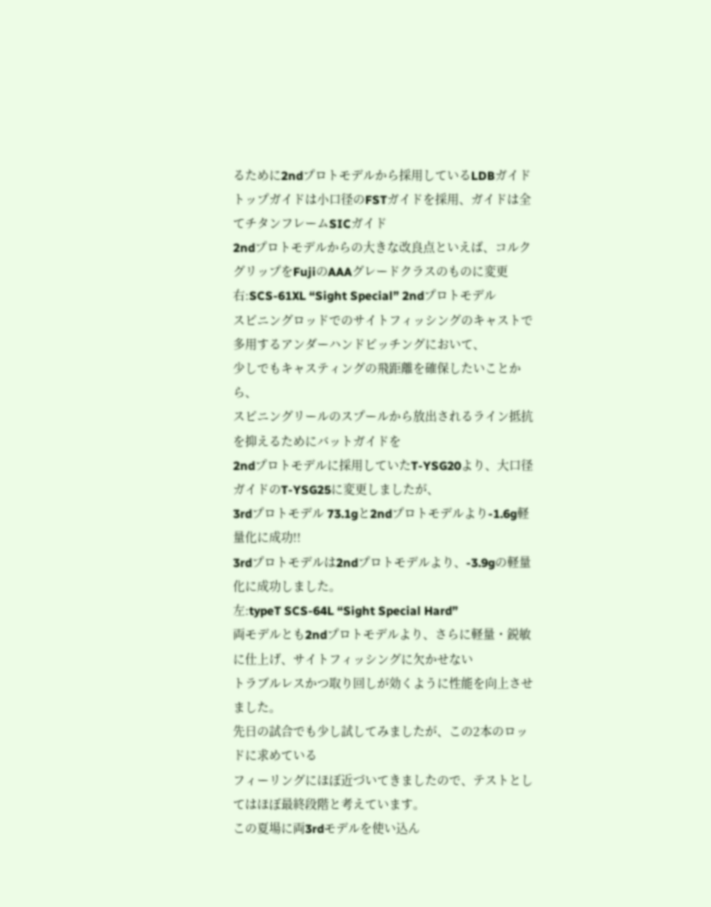るために2ndプロトモデルから採用しているLDBガイド
トップガイドは小口径のFSTガイドを採用、ガイドは全てチタンフレームSICガイド
2ndプロトモデルからの大きな改良点といえば、コルクグリップをFujiのAAAグレードクラスのものに変更
右:SCS-61XL “Sight Special” 2ndプロトモデル
スピニングロッドでのサイトフィッシングのキャストで多用するアンダーハンドピッチングにおいて、
少しでもキャスティングの飛距離を確保したいことから、
スピニングリールのスプールから放出されるライン抵抗を抑えるためにバットガイドを
2ndプロトモデルに採用していたT-YSG20より、大口径ガイドのT-YSG25に変更しましたが、
3rdプロトモデル 73.1gと2ndプロトモデルより-1.6g軽量化に成功!!
3rdプロトモデルは2ndプロトモデルより、-3.9gの軽量化に成功しました。
左:typeT SCS-64L “Sight Special Hard”
両モデルとも2ndプロトモデルより、さらに軽量・鋭敏に仕上げ、サイトフィッシングに欠かせない
トラブルレスかつ取り回しが効くように性能を向上させました。
先日の試合でも少し試してみましたが、この2本のロッドに求めている
フィーリングにほぼ近づいてきましたので、テストとしてはほぼ最終段階と考えています。
この夏場に両3rdモデルを使い込ん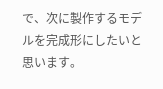で、次に製作するモデルを完成形にしたいと思います。